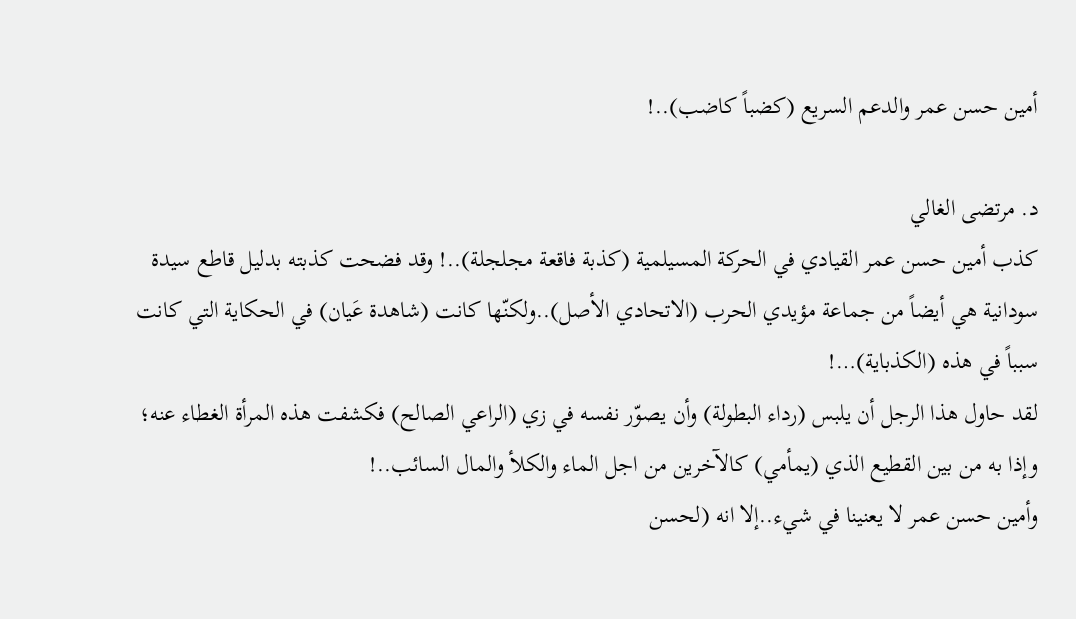أمين حسن عمر والدعم السريع (كضباً كاضب)..!

د. مرتضى الغالي
كذب أمين حسن عمر القيادي في الحركة المسيلمية (كذبة فاقعة مجلجلة)..! وقد فضحت كذبته بدليل قاطع سيدة سودانية هي أيضاً من جماعة مؤيدي الحرب (الاتحادي الأصل)..ولكنّها كانت (شاهدة عَيان) في الحكاية التي كانت سبباً في هذه (الكذباية)…!
لقد حاول هذا الرجل أن يلبس (رداء البطولة) وأن يصوّر نفسه في زي (الراعي الصالح) فكشفت هذه المرأة الغطاء عنه؛ وإذا به من بين القطيع الذي (يمأمي) كالآخرين من اجل الماء والكلأ والمال السائب..!
وأمين حسن عمر لا يعنينا في شيء..إلا انه (لحسن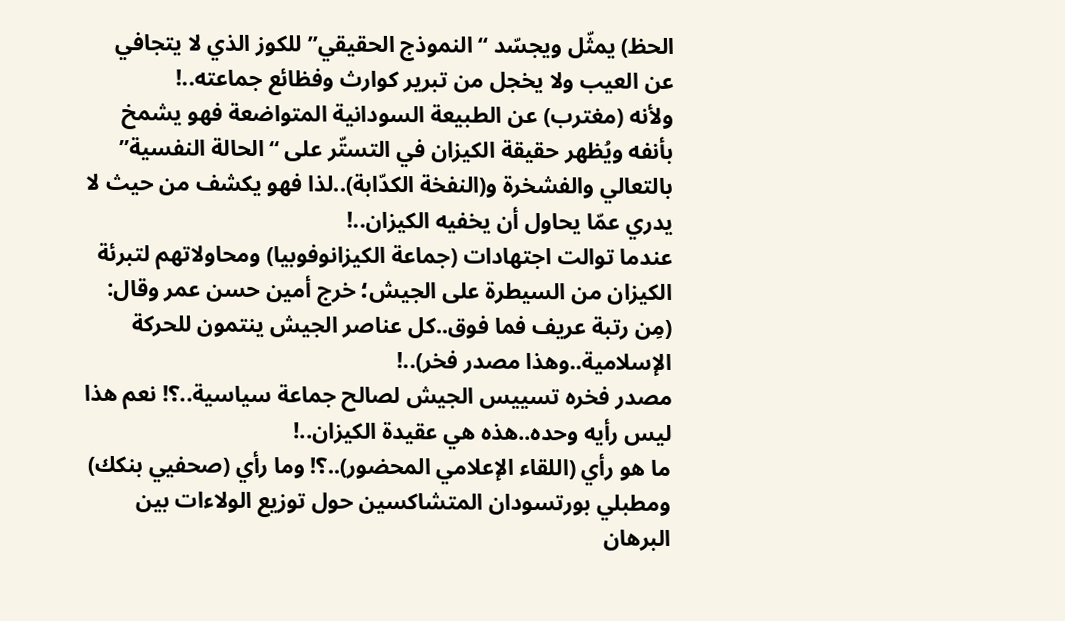الحظ) يمثّل ويجسّد “النموذج الحقيقي” للكوز الذي لا يتجافي عن العيب ولا يخجل من تبرير كوارث وفظائع جماعته..!
ولأنه (مغترب) عن الطبيعة السودانية المتواضعة فهو يشمخ بأنفه ويُظهر حقيقة الكيزان في التستّر على “الحالة النفسية” بالتعالي والفشخرة و(النفخة الكدّابة)..لذا فهو يكشف من حيث لا يدري عمّا يحاول أن يخفيه الكيزان..!
عندما توالت اجتهادات (جماعة الكيزانوفوبيا) ومحاولاتهم لتبرئة الكيزان من السيطرة على الجيش؛ خرج أمين حسن عمر وقال: (مِن رتبة عريف فما فوق..كل عناصر الجيش ينتمون للحركة الإسلامية..وهذا مصدر فخر)..!
مصدر فخره تسييس الجيش لصالح جماعة سياسية..؟! نعم هذا ليس رأيه وحده..هذه هي عقيدة الكيزان..!
ما هو رأي (اللقاء الإعلامي المحضور)..؟! وما رأي (صحفيي بنكك) ومطبلي بورتسودان المتشاكسين حول توزيع الولاءات بين البرهان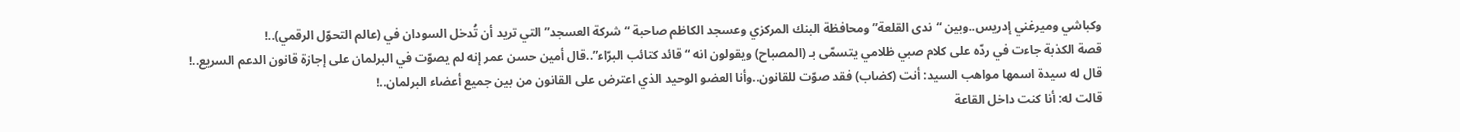وكباشي وميرغني إدريس..وبين “ندى القلعة” ومحافظة البنك المركزي وعسجد الكاظم صاحبة “شركة العسجد” التي تريد أن تُدخل السودان في (عالم التحوّل الرقمي)..!
قصة الكذبة جاءت في ردّه على كلام صبي ظلامي يتسمّى بـ (المصباح) ويقولون انه “قائد كتائب البرّاء”..قال أمين حسن عمر إنه لم يصوّت في البرلمان على إجازة قانون الدعم السريع..!
قال له سيدة اسمها مواهب السيد: أنت (كضاب) فقد صوّت للقانون..وأنا العضو الوحيد الذي اعترض على القانون من بين جميع أعضاء البرلمان..!
قالت له: أنا كنت داخل القاعة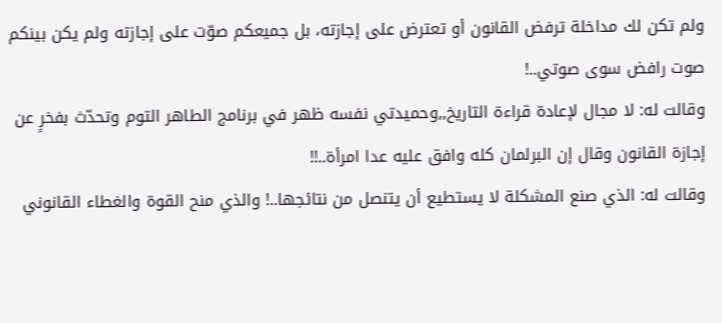ولم تكن لك مداخلة ترفض القانون أو تعترض على إجازته، بل جميعكم صوّت على إجازته ولم يكن بينكم صوت رافض سوى صوتي..!
وقالت له: لا مجال لإعادة قراءة التاريخ,,وحميدتي نفسه ظهر في برنامج الطاهر التوم وتحدّث بفخرٍ عن إجازة القانون وقال إن البرلمان كله وافق عليه عدا امرأة..!!
وقالت له: الذي صنع المشكلة لا يستطيع أن يتنصل من نتائجها..! والذي منح القوة والغطاء القانوني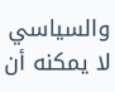والسياسي لا يمكنه أن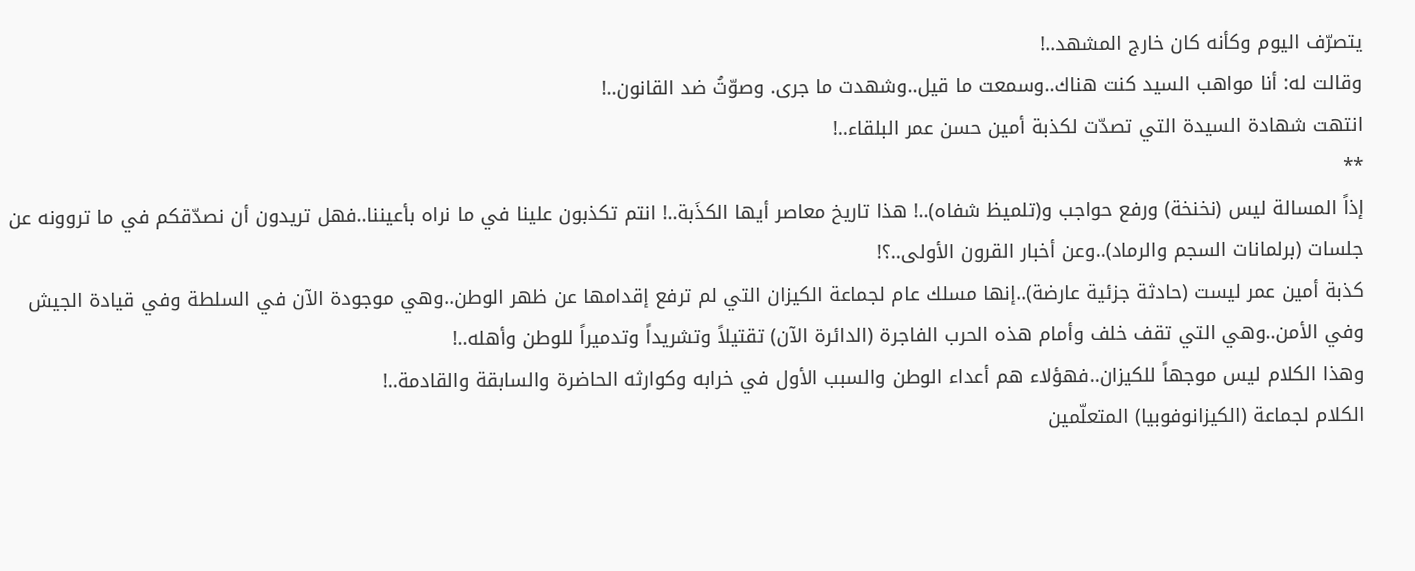يتصرّف اليوم وكأنه كان خارج المشهد..!
وقالت له: أنا مواهب السيد كنت هناك..وسمعت ما قيل..وشهدت ما جرى. وصوّتُ ضد القانون..!
انتهت شهادة السيدة التي تصدّت لكذبة أمين حسن عمر البلقاء..!
**
إذاً المسالة ليس (نخنخة) ورفع حواجب و(تلميظ شفاه)..! هذا تاريخ معاصر أيها الكذَبة..! انتم تكذبون علينا في ما نراه بأعيننا..فهل تريدون أن نصدّقكم في ما تروونه عن جلسات (برلمانات السجم والرماد)..وعن أخبار القرون الأولى..؟!
كذبة أمين عمر ليست (حادثة جزئية عارضة)..إنها مسلك عام لجماعة الكيزان التي لم ترفع إقدامها عن ظهر الوطن..وهي موجودة الآن في السلطة وفي قيادة الجيش وفي الأمن..وهي التي تقف خلف وأمام هذه الحرب الفاجرة (الدائرة الآن) تقتيلاً وتشريداً وتدميراً للوطن وأهله..!
وهذا الكلام ليس موجهاً للكيزان..فهؤلاء هم أعداء الوطن والسبب الأول في خرابه وكوارثه الحاضرة والسابقة والقادمة..!
الكلام لجماعة (الكيزانوفوبيا) المتعلّمين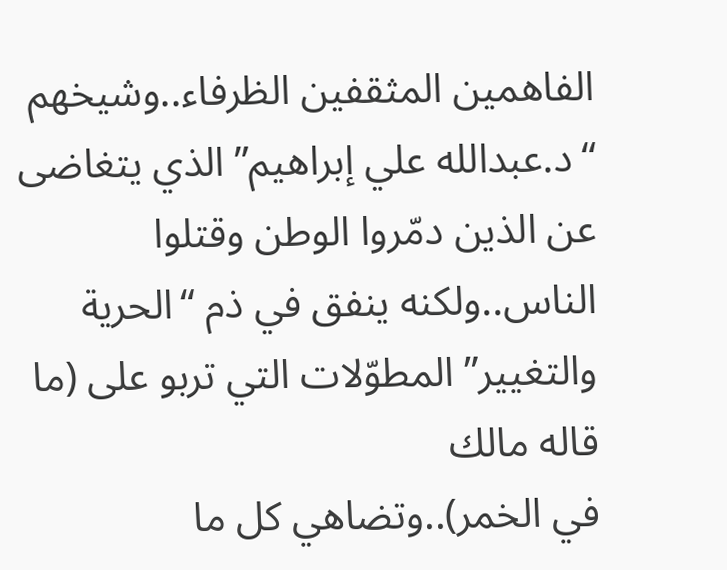الفاهمين المثقفين الظرفاء..وشيخهم “د.عبدالله علي إبراهيم” الذي يتغاضى عن الذين دمّروا الوطن وقتلوا الناس..ولكنه ينفق في ذم “الحرية والتغيير” المطوّلات التي تربو على (ما قاله مالك
في الخمر)..وتضاهي كل ما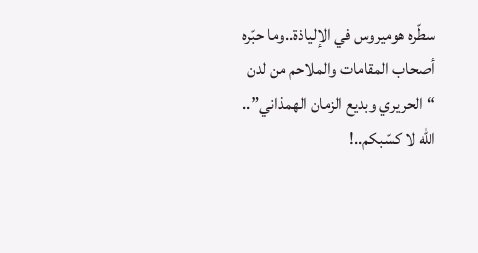سطّره هوميروس في الإلياذة..وما حبّره أصحاب المقامات والملاحم من لدن “الحريري وبديع الزمان الهمذاني”.. الله لا كسّبكم..!